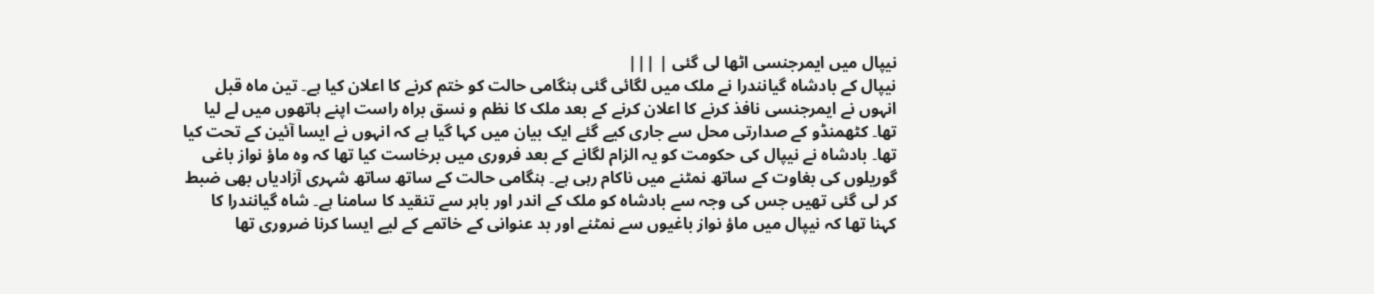نیپال میں ایمرجنسی اٹھا لی گئی | |||
نیپال کے بادشاہ گیانندرا نے ملک میں لگائی گئی ہنگامی حالت کو ختم کرنے کا اعلان کیا ہے۔ تین ماہ قبل انہوں نے ایمرجنسی نافذ کرنے کا اعلان کرنے کے بعد ملک کا نظم و نسق براہ راست اپنے ہاتھوں میں لے لیا تھا۔ کٹھمنڈو کے صدارتی محل سے جاری کیے گئے ایک بیان میں کہا گیا ہے کہ انہوں نے ایسا آئین کے تحت کیا تھا۔ بادشاہ نے نیپال کی حکومت کو یہ الزام لگانے کے بعد فروری میں برخاست کیا تھا کہ وہ ماؤ نواز باغی گوریلوں کی بغاوت کے ساتھ نمٹنے میں ناکام رہی ہے۔ ہنگامی حالت کے ساتھ ساتھ شہری آزادیاں بھی ضبط کر لی گئی تھیں جس کی وجہ سے بادشاہ کو ملک کے اندر اور باہر سے تنقید کا سامنا ہے۔ شاہ گیانندرا کا کہنا تھا کہ نیپال میں ماؤ نواز باغیوں سے نمٹنے اور بد عنوانی کے خاتمے کے لیے ایسا کرنا ضروری تھا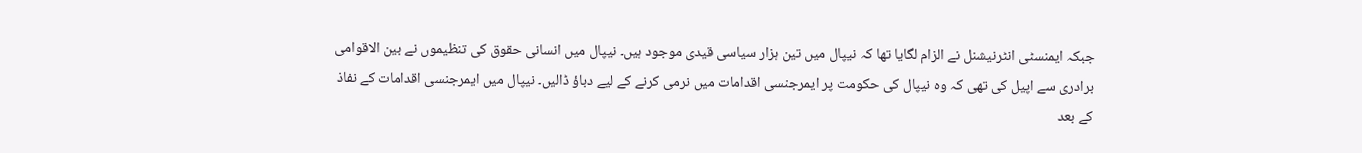جبکہ ایمنسٹی انٹرنیشنل نے الزام لگایا تھا کہ نیپال میں تین ہزار سیاسی قیدی موجود ہیں۔ نیپال میں انسانی حقوق کی تنظیموں نے بین الاقوامی برادری سے اپیل کی تھی کہ وہ نیپال کی حکومت پر ایمرجنسی اقدامات میں نرمی کرنے کے لیے دباؤ ڈالیں۔ نیپال میں ایمرجنسی اقدامات کے نفاذ کے بعد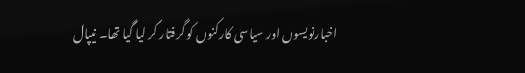اخبارنویسوں اور سیاسی کارکنوں کو گرفتار کر لیا گیا تھا۔ نیپال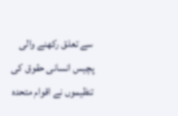سے تعلق رکھنے والی پچیس انسانی حقوق کی تنظیموں نے اقوام متحدہ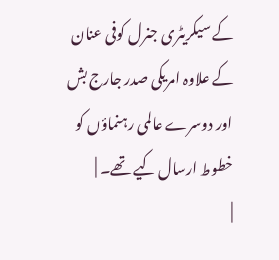کے سیکریٹری جنرل کوفی عنان کے علاوہ امریکی صدر جارج بش اور دوسرے عالمی رہنماؤں کو خطوط ارسال کیے تھے۔ |
|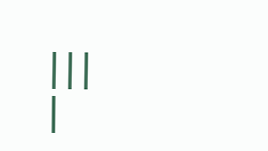|||
|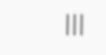|||